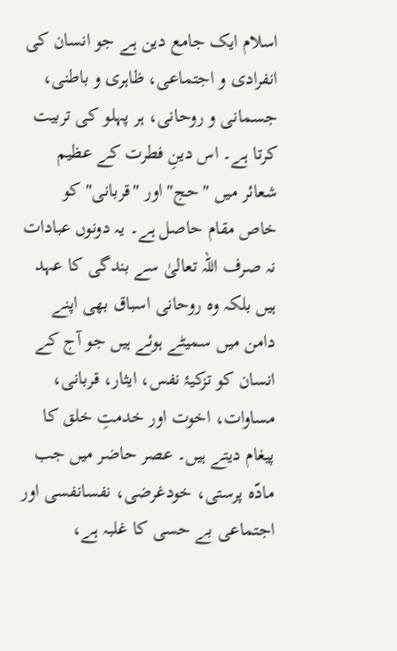اسلام ایک جامع دین ہے جو انسان کی انفرادی و اجتماعی، ظاہری و باطنی، جسمانی و روحانی، ہر پہلو کی تربیت کرتا ہے۔ اس دینِ فطرت کے عظیم شعائر میں "حج" اور "قربانی" کو خاص مقام حاصل ہے۔ یہ دونوں عبادات نہ صرف اللہ تعالیٰ سے بندگی کا عہد ہیں بلکہ وہ روحانی اسباق بھی اپنے دامن میں سمیٹے ہوئے ہیں جو آج کے انسان کو تزکیۂ نفس، ایثار، قربانی، مساوات، اخوت اور خدمتِ خلق کا پیغام دیتے ہیں۔ عصر حاضر میں جب مادّہ پرستی، خودغرضی، نفسانفسی اور اجتماعی بے حسی کا غلبہ ہے،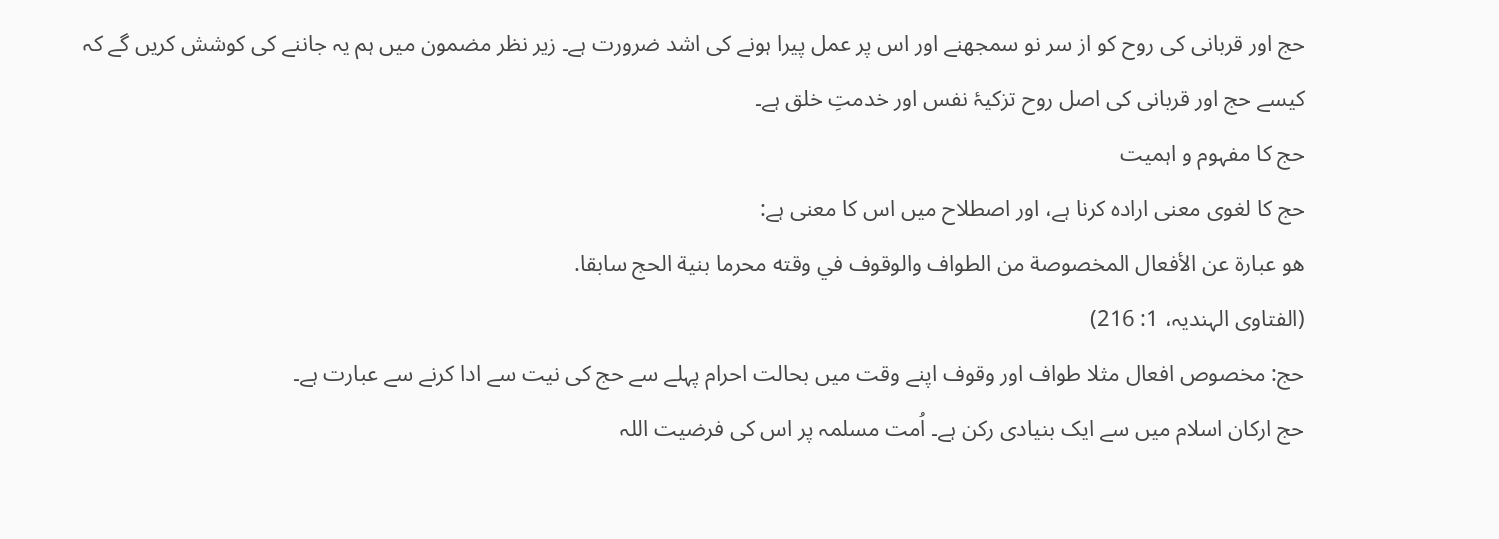حج اور قربانی کی روح کو از سر نو سمجھنے اور اس پر عمل پیرا ہونے کی اشد ضرورت ہے۔ زیر نظر مضمون میں ہم یہ جاننے کی کوشش کریں گے کہ کیسے حج اور قربانی کی اصل روح تزکیۂ نفس اور خدمتِ خلق ہے۔
حج کا مفہوم و اہمیت
حج كا لغوی معنى ارادہ کرنا ہے، اور اصطلاح میں اس کا معنی ہے:
هو عبارة عن الأفعال المخصوصة من الطواف والوقوف في وقته محرما بنية الحج سابقا.
(الفتاوی الہندیہ، 1: 216)
حج: مخصوص افعال مثلا طواف اور وقوف اپنے وقت میں بحالت احرام پہلے سے حج کی نیت سے ادا کرنے سے عبارت ہے۔
حج ارکان اسلام میں سے ایک بنیادی رکن ہے۔ اُمت مسلمہ پر اس کی فرضیت اللہ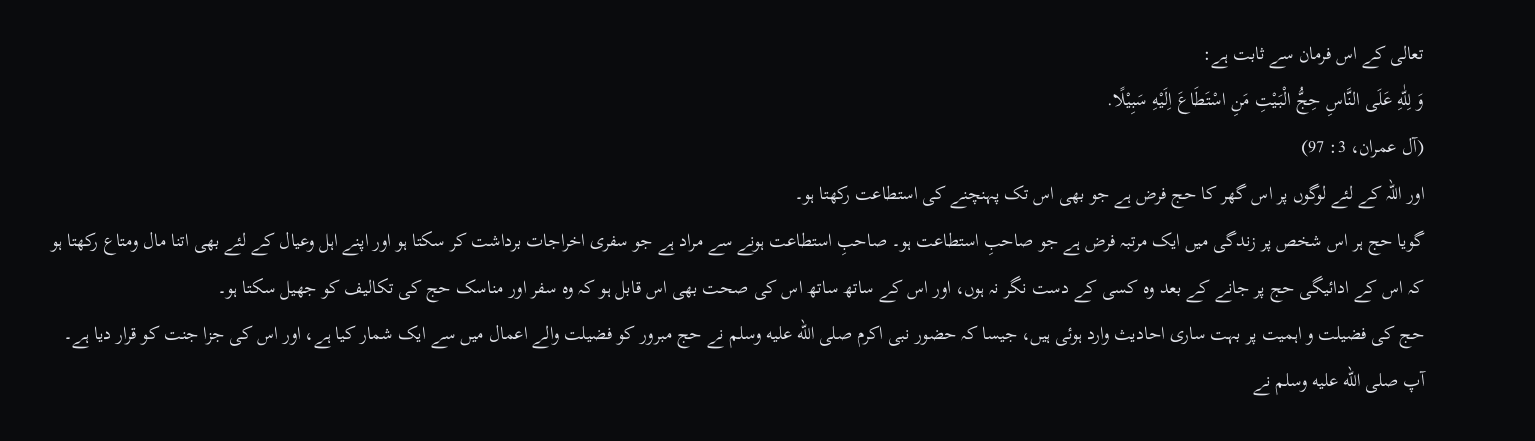تعالی کے اس فرمان سے ثابت ہے:
وَ لِلّٰهِ عَلَی النَّاسِ حِجُّ الْبَیْتِ مَنِ اسْتَطَاعَ اِلَیْهِ سَبِیْلًا.
(آل عمران، 3: 97)
اور اللہ کے لئے لوگوں پر اس گھر کا حج فرض ہے جو بھی اس تک پہنچنے کی استطاعت رکھتا ہو۔
گویا حج ہر اس شخص پر زندگی میں ایک مرتبہ فرض ہے جو صاحبِ استطاعت ہو۔ صاحبِ استطاعت ہونے سے مراد ہے جو سفری اخراجات برداشت کر سکتا ہو اور اپنے اہل وعیال کے لئے بھی اتنا مال ومتاع رکھتا ہو کہ اس کے ادائیگی حج پر جانے کے بعد وہ کسی کے دست نگر نہ ہوں، اور اس کے ساتھ ساتھ اس کی صحت بھی اس قابل ہو کہ وہ سفر اور مناسک حج کی تکالیف کو جھیل سکتا ہو۔
حج کی فضیلت و اہمیت پر بہت ساری احادیث وارد ہوئی ہیں، جیسا کہ حضور نبی اکرم صلى الله عليه وسلم نے حج مبرور کو فضیلت والے اعمال میں سے ایک شمار کیا ہے، اور اس کی جزا جنت کو قرار دیا ہے۔ آپ صلى الله عليه وسلم نے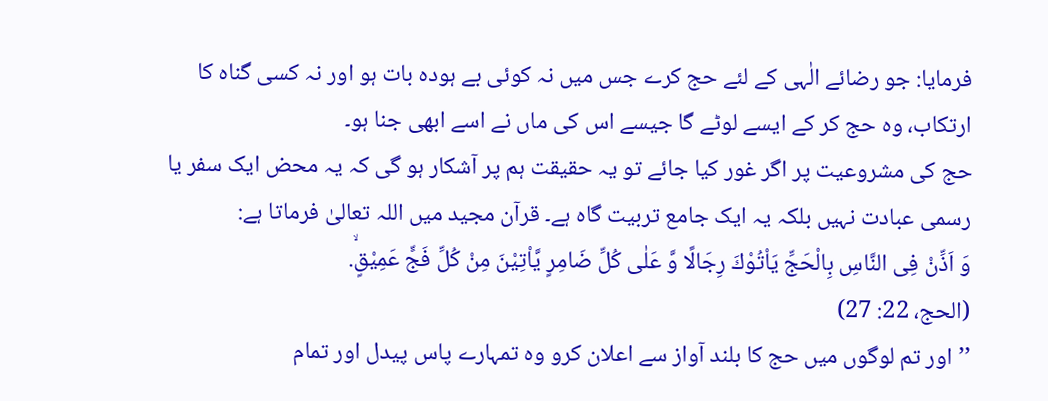فرمایا: جو رضائے الٰہی کے لئے حج کرے جس میں نہ کوئی بے ہودہ بات ہو اور نہ کسی گناہ کا ارتکاب، وہ حج کر کے ایسے لوٹے گا جیسے اس کی ماں نے اسے ابھی جنا ہو۔
حج کی مشروعیت پر اگر غور کیا جائے تو یہ حقیقت ہم پر آشکار ہو گی کہ یہ محض ایک سفر یا رسمی عبادت نہیں بلکہ یہ ایک جامع تربیت گاہ ہے۔ قرآن مجید میں اللہ تعالیٰ فرماتا ہے:
وَ اَذِّنْ فِی النَّاسِ بِالْحَجِّ یَاْتُوْكَ رِجَالًا وَّ عَلٰی كُلِّ ضَامِرٍ یَّاْتِیْنَ مِنْ كُلِّ فَجٍّ عَمِیْقٍۙ.
(الحج، 22: 27)
’’اور تم لوگوں میں حج کا بلند آواز سے اعلان کرو وہ تمہارے پاس پیدل اور تمام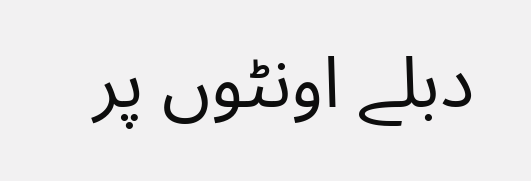دبلے اونٹوں پر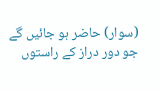(سوار) حاضر ہو جائیں گے جو دور دراز کے راستوں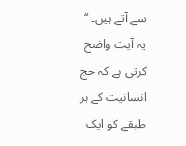سے آتے ہیں۔ ‘‘
یہ آیت واضح کرتی ہے کہ حج انسانیت کے ہر طبقے کو ایک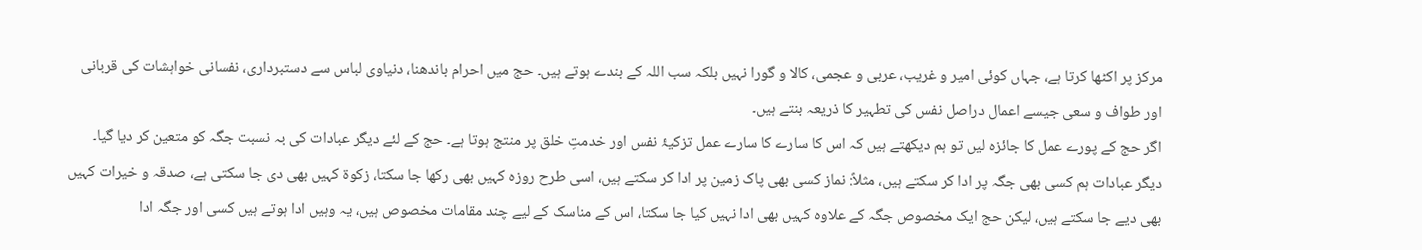مرکز پر اکٹھا کرتا ہے، جہاں کوئی امیر و غریب، عربی و عجمی، کالا و گورا نہیں بلکہ سب اللہ کے بندے ہوتے ہیں۔ حج میں احرام باندھنا، دنیاوی لباس سے دستبرداری، نفسانی خواہشات کی قربانی اور طواف و سعی جیسے اعمال دراصل نفس کی تطہیر کا ذریعہ بنتے ہیں۔
اگر حج کے پورے عمل کا جائزہ لیں تو ہم دیکھتے ہیں کہ اس کا سارے کا سارے عمل تزکیۂ نفس اور خدمتِ خلق پر منتج ہوتا ہے۔ حج کے لئے دیگر عبادات کی بہ نسبت جگہ کو متعین کر دیا گیا۔ دیگر عبادات ہم کسی بھی جگہ پر ادا کر سکتے ہیں، مثلاً: نماز کسی بھی پاک زمین پر ادا کر سکتے ہیں، اسی طرح روزہ کہیں بھی رکھا جا سکتا، زکوۃ کہیں بھی دی جا سکتی ہے، صدقہ و خیرات کہیں بھی دیے جا سکتے ہیں، لیکن حج ایک مخصوص جگہ کے علاوہ کہیں بھی ادا نہیں کیا جا سکتا، اس کے مناسک کے لیے چند مقامات مخصوص ہیں، یہ وہیں ادا ہوتے ہیں کسی اور جگہ ادا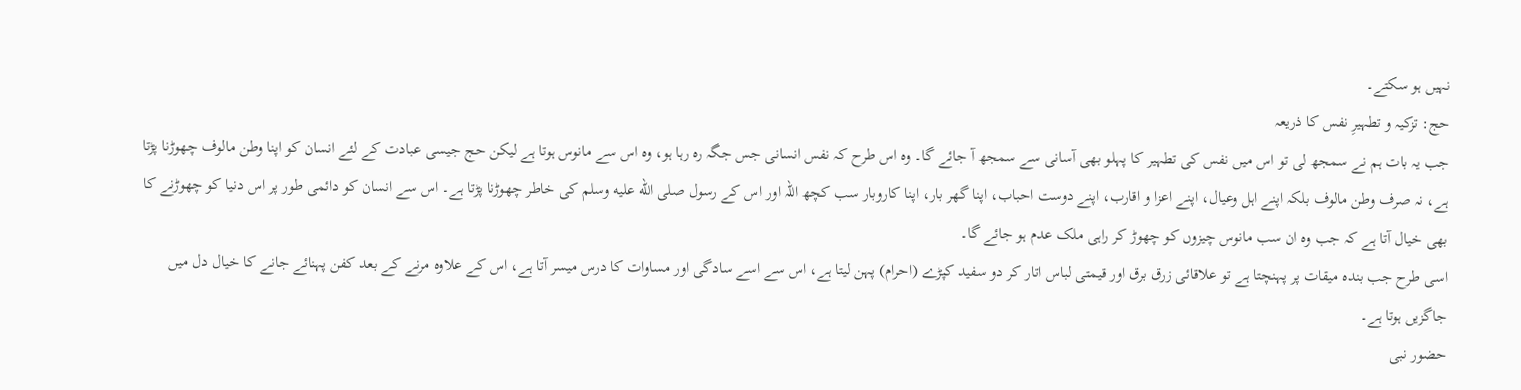نہیں ہو سکتے۔
حج: تزکیہ و تطہیرِ نفس کا ذریعہ
جب یہ بات ہم نے سمجھ لی تو اس میں نفس کی تطہیر کا پہلو بھی آسانی سے سمجھ آ جائے گا۔ وہ اس طرح کہ نفس انسانی جس جگہ رہ رہا ہو، وہ اس سے مانوس ہوتا ہے لیکن حج جیسی عبادت کے لئے انسان کو اپنا وطن مالوف چھوڑنا پڑتا ہے، نہ صرف وطن مالوف بلکہ اپنے اہل وعیال، اپنے اعزا و اقارب، اپنے دوست احباب، اپنا گھر بار، اپنا کاروبار سب کچھ اللہ اور اس کے رسول صلى الله عليه وسلم کی خاطر چھوڑنا پڑتا ہے۔ اس سے انسان کو دائمی طور پر اس دنیا کو چھوڑنے کا بھی خیال آتا ہے کہ جب وہ ان سب مانوس چیزوں کو چھوڑ کر راہی ملک عدم ہو جائے گا۔
اسی طرح جب بندہ میقات پر پہنچتا ہے تو علاقائی زرق برق اور قیمتی لباس اتار کر دو سفید کپڑے (احرام) پہن لیتا ہے، اس سے اسے سادگی اور مساوات کا درس میسر آتا ہے، اس کے علاوہ مرنے کے بعد کفن پہنائے جانے کا خیال دل میں جاگزیں ہوتا ہے۔
حضور نبی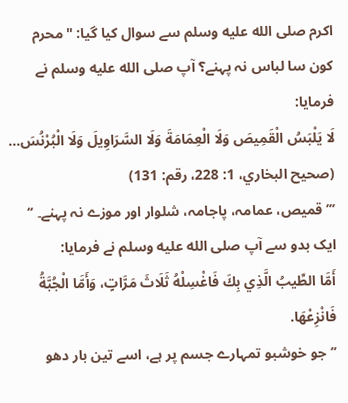اکرم صلى الله عليه وسلم سے سوال کیا گیا: "محرم کون سا لباس نہ پہنے؟ آپ صلى الله عليه وسلم نے فرمایا:
لَا يَلْبَسُ الْقَمِيصَ وَلَا الْعِمَامَةَ وَلَا السَّرَاوِيلَ وَلَا الْبُرْنُسَ...
(صحیح البخاري، 1: 228، رقم: 131)
’’’قمیص، عمامہ، پاجامہ، شلوار اور موزے نہ پہنے۔ ‘‘
ایک بدو سے آپ صلى الله عليه وسلم نے فرمایا:
أَمَّا الطِّيبُ الَّذِي بِكَ فَاغْسِلْهُ ثَلَاثَ مَرَّاتٍ، وَأَمَّا الْجُبَّةُ فَانْزِعْهَا.
’’جو خوشبو تمہارے جسم پر ہے، اسے تین بار دھو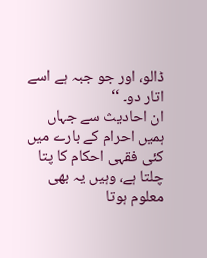ڈالو، اور جو جبہ ہے اسے اتار دو۔ ‘‘
ان احادیث سے جہاں ہمیں احرام کے بارے میں کئی فقہی احکام کا پتا چلتا ہے، وہیں یہ بھی معلوم ہوتا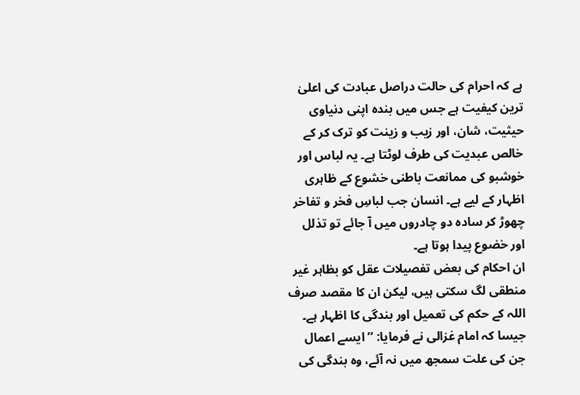ہے کہ احرام کی حالت دراصل عبادت کی اعلیٰ ترین کیفیت ہے جس میں بندہ اپنی دنیاوی حیثیت، شان، اور زیب و زینت کو ترک کر کے خالص عبدیت کی طرف لوٹتا ہے۔ یہ لباس اور خوشبو کی ممانعت باطنی خشوع کے ظاہری اظہار کے لیے ہے۔ انسان جب لباسِ فخر و تفاخر چھوڑ کر سادہ دو چادروں میں آ جائے تو تذلل اور خضوع پیدا ہوتا ہے۔
ان احکام کی بعض تفصیلات عقل کو بظاہر غیر منطقی لگ سکتی ہیں، لیکن ان کا مقصد صرف اللہ کے حکم کی تعمیل اور بندگی کا اظہار ہے۔
جیسا کہ امام غزالی نے فرمایا: ’’ایسے اعمال جن کی علت سمجھ میں نہ آئے، وہ بندگی کی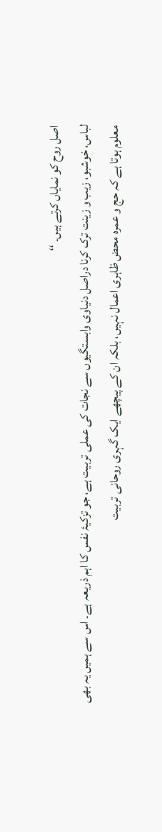اصل روح کو نمایاں کرتے ہیں۔ ‘‘
لباس، خوشبو، زیب و زینت ترک کرنا دراصل دنیاوی وابستگیوں سے نجات کی عملی تربیت ہے، جو تزکیۂ نفس کا اہم ذریعہ ہے۔ اس سے ہمیں یہ بھی معلوم ہوتا ہے کہ حج و عمرہ محض ظاہری اعمال نہیں، بلکہ ان کے پیچھے ایک گہری روحانی تربیت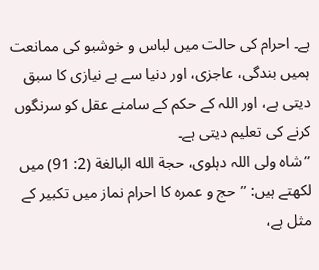ہے۔ احرام کی حالت میں لباس و خوشبو کی ممانعت ہمیں بندگی، عاجزی، اور دنیا سے بے نیازی کا سبق دیتی ہے، اور اللہ کے حکم کے سامنے عقل کو سرنگوں کرنے کی تعلیم دیتی ہے۔
’’شاہ ولی اللہ دہلوی، حجة الله البالغة (2: 91) میں لکھتے ہیں: ’’حج و عمرہ کا احرام نماز میں تکبیر کے مثل ہے،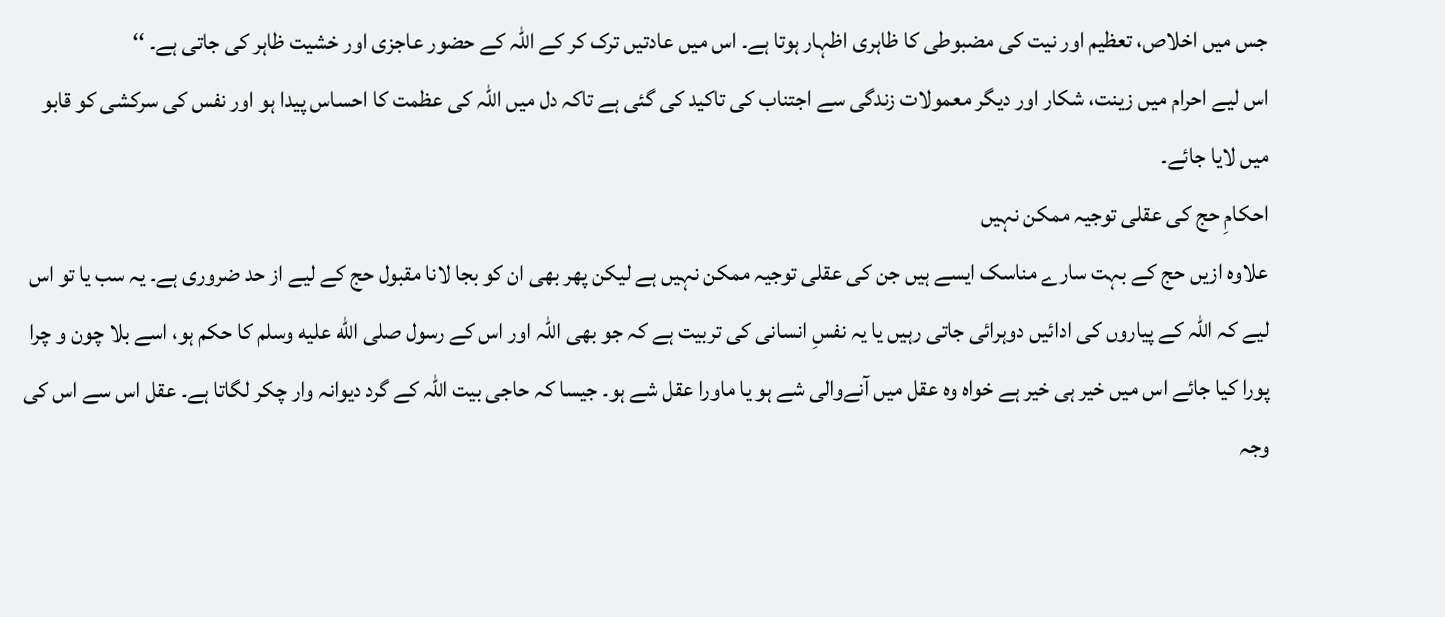جس میں اخلاص، تعظیم اور نیت کی مضبوطی کا ظاہری اظہار ہوتا ہے۔ اس میں عادتیں ترک کر کے اللہ کے حضور عاجزی اور خشیت ظاہر کی جاتی ہے۔ ‘‘
اس لیے احرام میں زینت، شکار اور دیگر معمولات زندگی سے اجتناب کی تاکید کی گئی ہے تاکہ دل میں اللہ کی عظمت کا احساس پیدا ہو اور نفس کی سرکشی کو قابو میں لایا جائے۔
احکامِ حج کی عقلی توجیہ ممکن نہیں
علاوہ ازیں حج کے بہت سارے مناسک ایسے ہیں جن کی عقلی توجیہ ممکن نہیں ہے لیکن پھر بھی ان کو بجا لانا مقبول حج کے لیے از حد ضروری ہے۔ یہ سب یا تو اس لیے کہ اللہ کے پیاروں کی ادائیں دوہرائی جاتی رہیں یا یہ نفسِ انسانی کی تربیت ہے کہ جو بھی اللہ اور اس کے رسول صلى الله عليه وسلم کا حکم ہو، اسے بلا چون و چرا پورا کیا جائے اس میں خیر ہی خیر ہے خواہ وہ عقل میں آنےوالی شے ہو یا ماورا عقل شے ہو۔ جیسا کہ حاجی بیت اللہ کے گرد دیوانہ وار چکر لگاتا ہے۔ عقل اس سے اس کی وجہ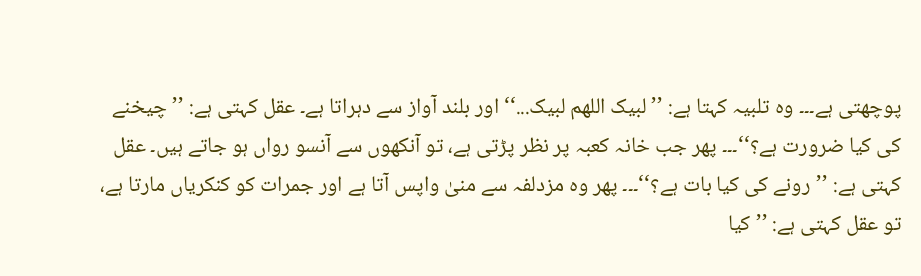پوچھتی ہے۔۔۔ وہ تلبیہ کہتا ہے: ’’لبیک اللهم لبیک...‘‘ اور بلند آواز سے دہراتا ہے۔ عقل کہتی ہے: ’’چیخنے کی کیا ضرورت ہے؟‘‘۔۔۔ پھر جب خانہ کعبہ پر نظر پڑتی ہے، تو آنکھوں سے آنسو رواں ہو جاتے ہیں۔ عقل کہتی ہے: ’’رونے کی کیا بات ہے؟‘‘۔۔۔ پھر وہ مزدلفہ سے منیٰ واپس آتا ہے اور جمرات کو کنکریاں مارتا ہے، تو عقل کہتی ہے: ’’کیا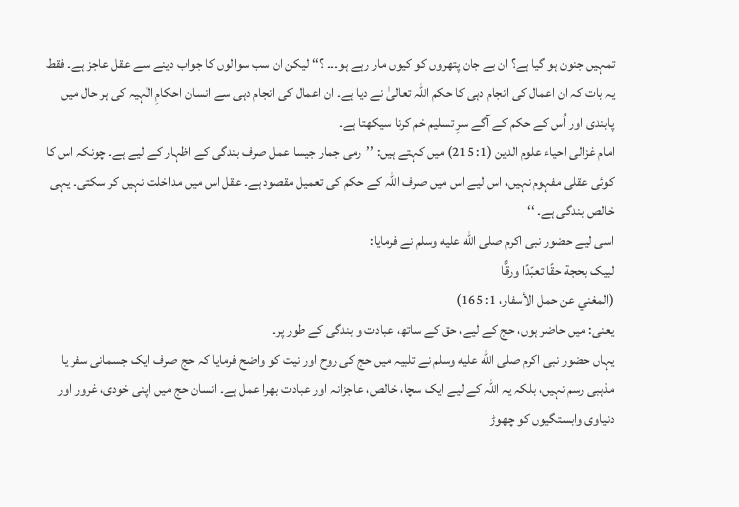تمہیں جنون ہو گیا ہے؟ ان بے جان پتھروں کو کیوں مار رہے ہو۔۔۔ ؟‘‘ لیکن ان سب سوالوں کا جواب دینے سے عقل عاجز ہے۔ فقط یہ بات کہ ان اعمال کی انجام دہی کا حکم اللہ تعالیٰ نے دیا ہے۔ ان اعمال کی انجام دہی سے انسان احکامِ الٰہیہ کی ہر حال میں پابندی اور اُس کے حکم کے آگے سرِ تسلیم خم کرنا سیکھتا ہے۔
امام غزالی احیاء علوم الدین (1: 215) میں کہتے ہیں: ’’رمی جمار جیسا عمل صرف بندگی کے اظہار کے لیے ہے۔ چونکہ اس کا کوئی عقلی مفہوم نہیں، اس لیے اس میں صرف اللہ کے حکم کی تعمیل مقصود ہے۔ عقل اس میں مداخلت نہیں کر سکتی۔ یہی خالص بندگی ہے۔ ‘‘
اسی لیے حضور نبی اکرم صلى الله عليه وسلم نے فرمایا:
لبیک بحجة حقًا تعبّدًا ورقًّا
(المغني عن حمل الأسفار، 1: 165)
یعنی: میں حاضر ہوں، حج کے لیے، حق کے ساتھ، عبادت و بندگی کے طور پر۔
یہاں حضور نبی اکرم صلى الله عليه وسلم نے تلبیہ میں حج کی روح اور نیت کو واضح فرمایا کہ حج صرف ایک جسمانی سفر یا مذہبی رسم نہیں، بلکہ یہ اللہ کے لیے ایک سچا، خالص، عاجزانہ اور عبادت بھرا عمل ہے۔ انسان حج میں اپنی خودی، غرور اور دنیاوی وابستگیوں کو چھوڑ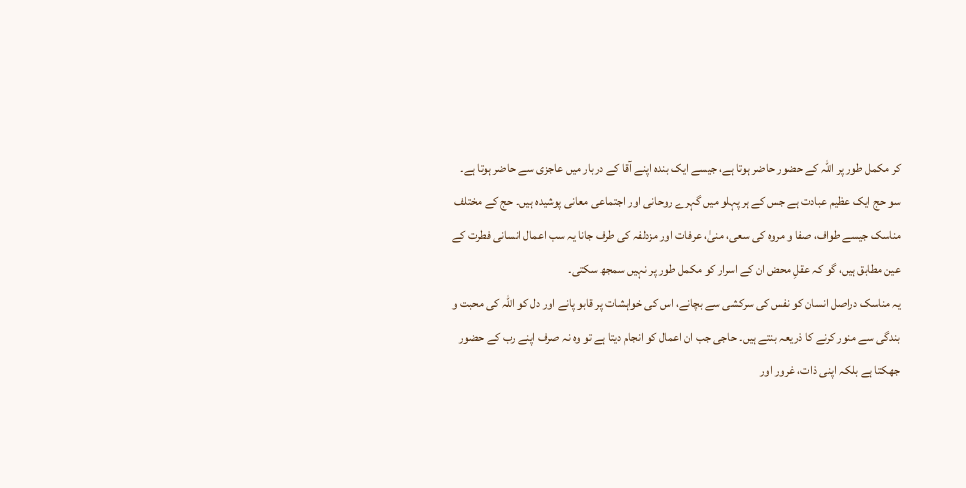کر مکمل طور پر اللہ کے حضور حاضر ہوتا ہے، جیسے ایک بندہ اپنے آقا کے دربار میں عاجزی سے حاضر ہوتا ہے۔
سو حج ایک عظیم عبادت ہے جس کے ہر پہلو میں گہرے روحانی اور اجتماعی معانی پوشیدہ ہیں۔ حج کے مختلف مناسک جیسے طواف، صفا و مروہ کی سعی، منیٰ، عرفات اور مزدلفہ کی طرف جانا یہ سب اعمال انسانی فطرت کے عین مطابق ہیں، گو کہ عقلِ محض ان کے اسرار کو مکمل طور پر نہیں سمجھ سکتی۔
یہ مناسک دراصل انسان کو نفس کی سرکشی سے بچانے، اس کی خواہشات پر قابو پانے اور دل کو اللہ کی محبت و بندگی سے منور کرنے کا ذریعہ بنتے ہیں۔ حاجی جب ان اعمال کو انجام دیتا ہے تو وہ نہ صرف اپنے رب کے حضور جھکتا ہے بلکہ اپنی ذات، غرور اور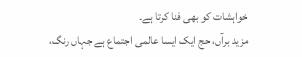خواہشات کو بھی فنا کرتا ہے۔
مزید برآں، حج ایک ایسا عالمی اجتماع ہے جہاں رنگ،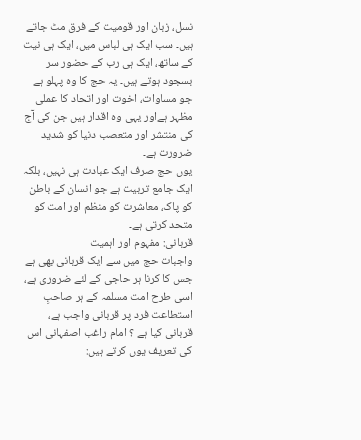نسل، زبان اور قومیت کے فرق مٹ جاتے ہیں۔ سب ایک ہی لباس میں، ایک ہی نیت کے ساتھ، ایک ہی رب کے حضور سر بسجود ہوتے ہیں۔ یہ حج کا وہ پہلو ہے جو مساوات، اخوت اور اتحاد کا عملی مظہر ہےاور یہی وہ اقدار ہیں جن کی آج کی منتشر اور متعصب دنیا کو شدید ضرورت ہے۔
یوں حج صرف ایک عبادت ہی نہیں، بلکہ ایک جامع تربیت ہے جو انسان کے باطن کو پاک، معاشرت کو منظم اور امت کو متحد کرتی ہے۔
قربانی: مفہوم اور اہمیت
واجبات حج میں سے ایک قربانی بھی ہے جس کا کرنا ہر حاجی کے لئے ضروری ہے، اسی طرح امت مسلمہ کے ہر صاحبِ استطاعت فرد پر قربانی واجب ہے، قربانی کیا ہے ؟ امام راغب اصفہانی اس کی تعریف یوں کرتے ہیں: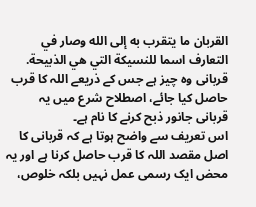القربان ما يتقرب به إلى الله وصار في التعارف اسما للنسيكة التي هي الذبيحة.
قربانی وہ چیز ہے جس کے ذریعے اللہ کا قرب حاصل کیا جائے، اصطلاح شرع میں یہ قربانی جانور ذبح کرنے کا نام ہے۔
اس تعریف سے واضح ہوتا ہے کہ قربانی کا اصل مقصد اللہ کا قرب حاصل کرنا ہے اور یہ محض ایک رسمی عمل نہیں بلکہ خلوص،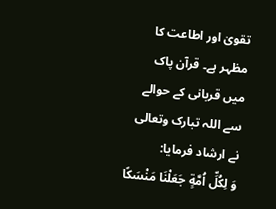تقویٰ اور اطاعت کا مظہر ہے۔ قرآن پاک میں قربانی کے حوالے سے اللہ تبارک وتعالی نے ارشاد فرمایا:
وَ لِكُلِّ اُمَّةٍ جَعَلْنَا مَنْسَكًا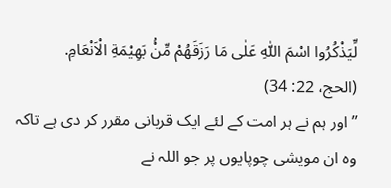لِّیَذْكُرُوا اسْمَ اللّٰهِ عَلٰی مَا رَزَقَهُمْ مِّنْۢ بَهِیْمَةِ الْاَنْعَامِ.
(الحج، 22: 34)
’’اور ہم نے ہر امت کے لئے ایک قربانی مقرر کر دی ہے تاکہ وہ ان مویشی چوپایوں پر جو اللہ نے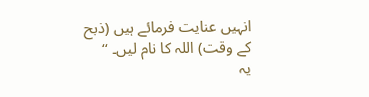انہیں عنایت فرمائے ہیں (ذبح کے وقت) اللہ کا نام لیں۔ ‘‘
یہ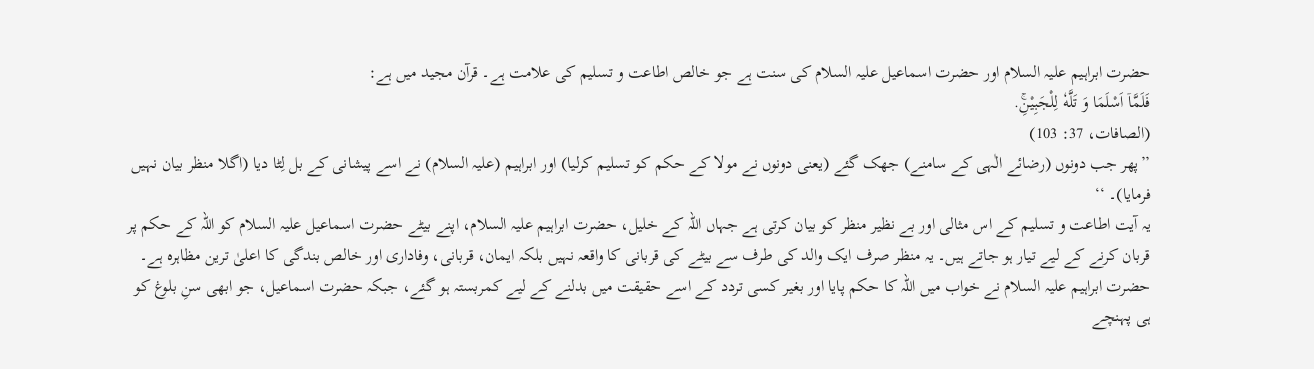حضرت ابراہیم علیہ السلام اور حضرت اسماعیل علیہ السلام کی سنت ہے جو خالص اطاعت و تسلیم کی علامت ہے۔ قرآن مجید میں ہے:
فَلَمَّاۤ اَسْلَمَا وَ تَلَّهٗ لِلْجَبِیْنِۚ.
(الصافات، 37: 103)
’’پھر جب دونوں (رضائے الٰہی کے سامنے) جھک گئے (یعنی دونوں نے مولا کے حکم کو تسلیم کرلیا) اور ابراہیم (علیہ السلام) نے اسے پیشانی کے بل لِٹا دیا (اگلا منظر بیان نہیں فرمایا)۔ ‘‘
یہ آیت اطاعت و تسلیم کے اس مثالی اور بے نظیر منظر کو بیان کرتی ہے جہاں اللہ کے خلیل، حضرت ابراہیم علیہ السلام، اپنے بیٹے حضرت اسماعیل علیہ السلام کو اللہ کے حکم پر قربان کرنے کے لیے تیار ہو جاتے ہیں۔ یہ منظر صرف ایک والد کی طرف سے بیٹے کی قربانی کا واقعہ نہیں بلکہ ایمان، قربانی، وفاداری اور خالص بندگی کا اعلیٰ ترین مظاہرہ ہے۔
حضرت ابراہیم علیہ السلام نے خواب میں اللہ کا حکم پایا اور بغیر کسی تردد کے اسے حقیقت میں بدلنے کے لیے کمربستہ ہو گئے، جبکہ حضرت اسماعیل، جو ابھی سنِ بلوغ کو ہی پہنچے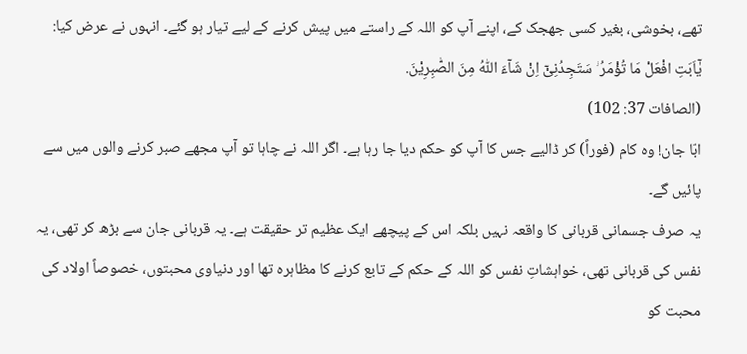تھے، بخوشی، بغیر کسی جھجک کے، اپنے آپ کو اللہ کے راستے میں پیش کرنے کے لیے تیار ہو گئے۔ انہوں نے عرض کیا:
یٰۤاَبَتِ افْعَلْ مَا تُؤْمَرُ ؗ سَتَجِدُنِیْۤ اِنْ شَآءَ اللّٰهُ مِنَ الصّٰبِرِیْنَ.
(الصافات 37: 102)
ابّا جان! وہ کام (فوراً) کر ڈالیے جس کا آپ کو حکم دیا جا رہا ہے۔ اگر اللہ نے چاہا تو آپ مجھے صبر کرنے والوں میں سے پائیں گے۔
یہ صرف جسمانی قربانی کا واقعہ نہیں بلکہ اس کے پیچھے ایک عظیم تر حقیقت ہے۔ یہ قربانی جان سے بڑھ کر تھی، یہ نفس کی قربانی تھی، خواہشاتِ نفس کو اللہ کے حکم کے تابع کرنے کا مظاہرہ تھا اور دنیاوی محبتوں، خصوصاً اولاد کی محبت کو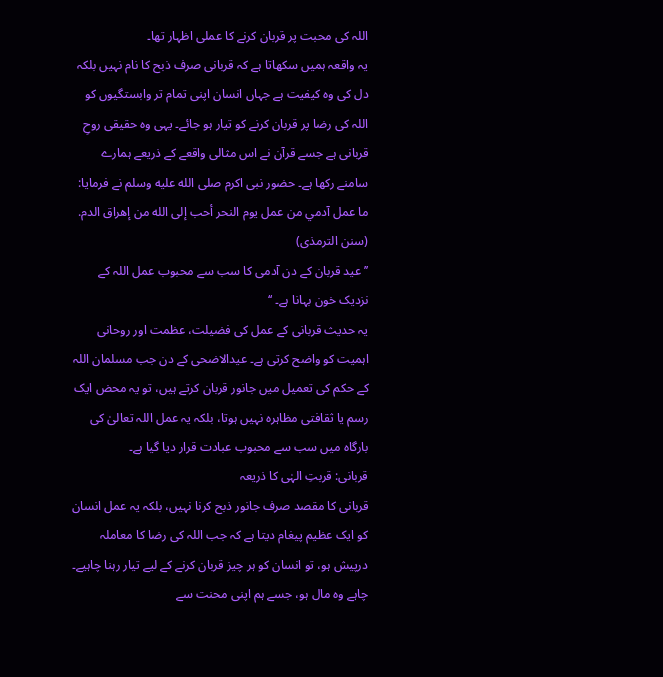اللہ کی محبت پر قربان کرنے کا عملی اظہار تھا۔
یہ واقعہ ہمیں سکھاتا ہے کہ قربانی صرف ذبح کا نام نہیں بلکہ دل کی وہ کیفیت ہے جہاں انسان اپنی تمام تر وابستگیوں کو اللہ کی رضا پر قربان کرنے کو تیار ہو جائے۔ یہی وہ حقیقی روحِ قربانی ہے جسے قرآن نے اس مثالی واقعے کے ذریعے ہمارے سامنے رکھا ہے۔ حضور نبی اکرم صلى الله عليه وسلم نے فرمایا:
ما عمل آدمي من عمل يوم النحر أحب إلى الله من إهراق الدم.
(سنن الترمذی)
’’عید قربان کے دن آدمی کا سب سے محبوب عمل اللہ کے نزدیک خون بہانا ہے۔ ‘‘
یہ حدیث قربانی کے عمل کی فضیلت، عظمت اور روحانی اہمیت کو واضح کرتی ہے۔ عیدالاضحی کے دن جب مسلمان اللہ کے حکم کی تعمیل میں جانور قربان کرتے ہیں، تو یہ محض ایک رسم یا ثقافتی مظاہرہ نہیں ہوتا، بلکہ یہ عمل اللہ تعالیٰ کی بارگاہ میں سب سے محبوب عبادت قرار دیا گیا ہے۔
قربانی: قربتِ الہٰی کا ذریعہ
قربانی کا مقصد صرف جانور ذبح کرنا نہیں، بلکہ یہ عمل انسان کو ایک عظیم پیغام دیتا ہے کہ جب اللہ کی رضا کا معاملہ درپیش ہو، تو انسان کو ہر چیز قربان کرنے کے لیے تیار رہنا چاہیے۔ چاہے وہ مال ہو، جسے ہم اپنی محنت سے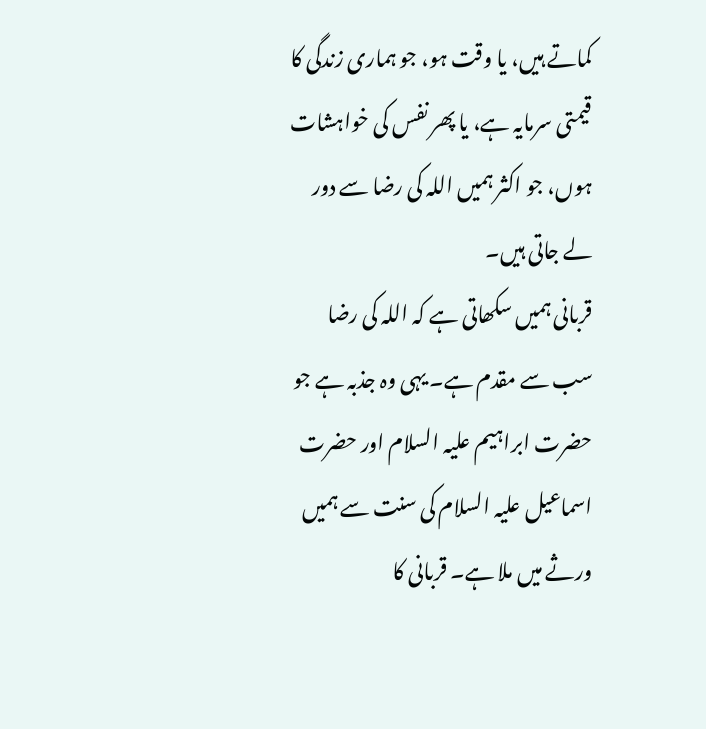کماتے ہیں، یا وقت ہو، جو ہماری زندگی کا قیمتی سرمایہ ہے، یا پھر نفس کی خواہشات ہوں، جو اکثر ہمیں اللہ کی رضا سے دور لے جاتی ہیں۔
قربانی ہمیں سکھاتی ہے کہ اللہ کی رضا سب سے مقدم ہے۔ یہی وہ جذبہ ہے جو حضرت ابراہیم علیہ السلام اور حضرت اسماعیل علیہ السلام کی سنت سے ہمیں ورثے میں ملا ہے۔ قربانی کا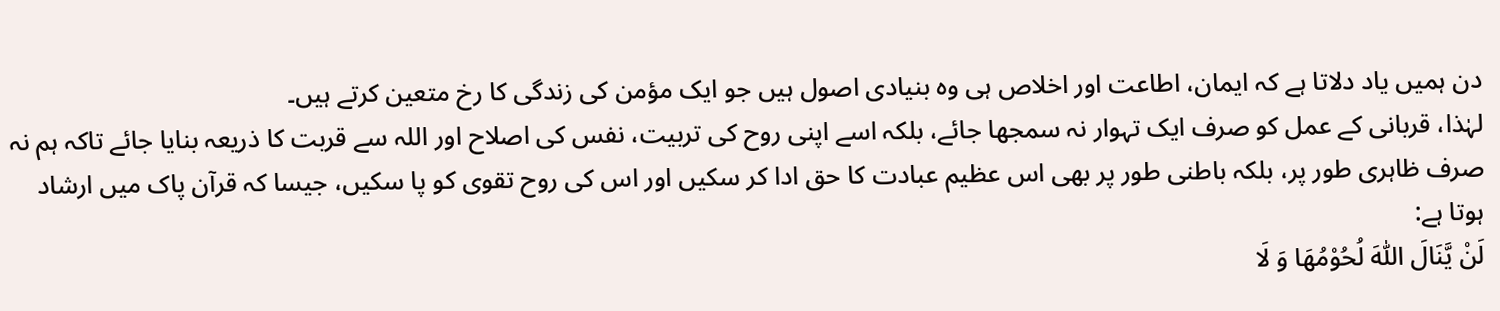دن ہمیں یاد دلاتا ہے کہ ایمان، اطاعت اور اخلاص ہی وہ بنیادی اصول ہیں جو ایک مؤمن کی زندگی کا رخ متعین کرتے ہیں۔
لہٰذا، قربانی کے عمل کو صرف ایک تہوار نہ سمجھا جائے، بلکہ اسے اپنی روح کی تربیت، نفس کی اصلاح اور اللہ سے قربت کا ذریعہ بنایا جائے تاکہ ہم نہ صرف ظاہری طور پر، بلکہ باطنی طور پر بھی اس عظیم عبادت کا حق ادا کر سکیں اور اس کی روح تقوی کو پا سکیں، جیسا کہ قرآن پاک میں ارشاد ہوتا ہے:
لَنْ یَّنَالَ اللّٰهَ لُحُوْمُهَا وَ لَا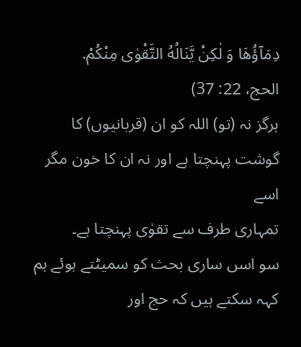دِمَآؤُهَا وَ لٰكِنْ یَّنَالُهُ التَّقْوٰی مِنْكُمْ.
الحج، 22: 37)
ہرگز نہ (تو) اللہ کو ان (قربانیوں) کا گوشت پہنچتا ہے اور نہ ان کا خون مگر اسے
تمہاری طرف سے تقوٰی پہنچتا ہے۔
سو اسں ساری بحث کو سمیٹتے ہوئے ہم کہہ سکتے ہیں کہ حج اور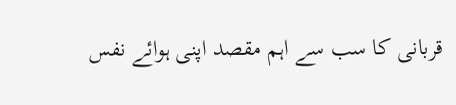قربانی کا سب سے اہم مقصد اپنی ہوائے نفس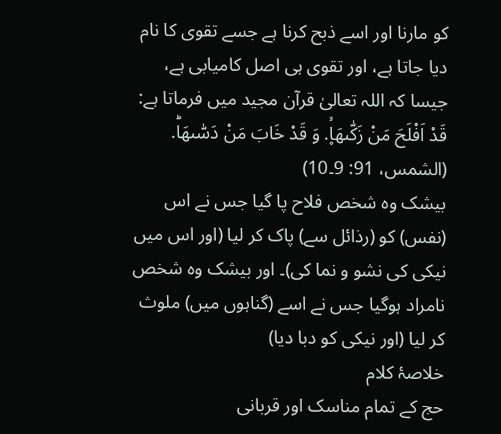کو مارنا اور اسے ذبح کرنا ہے جسے تقوی کا نام دیا جاتا ہے، اور تقوی ہی اصل کامیابی ہے، جیسا کہ اللہ تعالیٰ قرآن مجید میں فرماتا ہے:
قَدْ اَفْلَحَ مَنْ زَكّٰىهَا۪ۙ. وَ قَدْ خَابَ مَنْ دَسّٰىهَاؕ.
(الشمس، 91: 9۔10)
بیشک وہ شخص فلاح پا گیا جس نے اس (نفس) کو (رذائل سے) پاک کر لیا (اور اس میں نیکی کی نشو و نما کی)۔ اور بیشک وہ شخص نامراد ہوگیا جس نے اسے (گناہوں میں) ملوث کر لیا (اور نیکی کو دبا دیا)
خلاصۂ کلام
حج کے تمام مناسک اور قربانی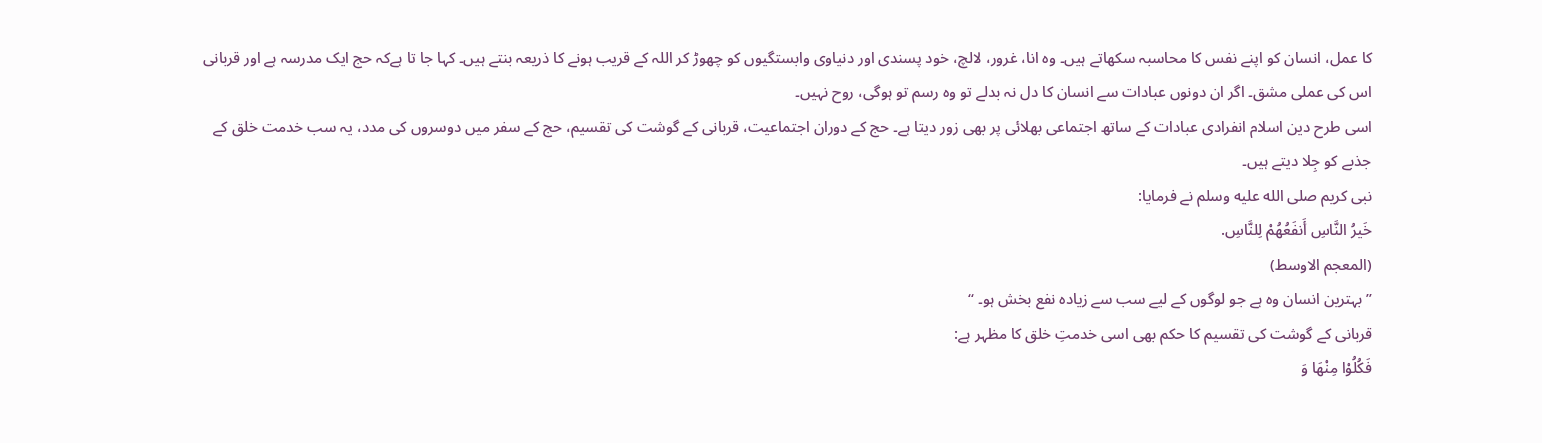کا عمل، انسان کو اپنے نفس کا محاسبہ سکھاتے ہیں۔ وہ انا، غرور، لالچ، خود پسندی اور دنیاوی وابستگیوں کو چھوڑ کر اللہ کے قریب ہونے کا ذریعہ بنتے ہیں۔ کہا جا تا ہےکہ حج ایک مدرسہ ہے اور قربانی اس کی عملی مشق۔ اگر ان دونوں عبادات سے انسان کا دل نہ بدلے تو وہ رسم تو ہوگی، روح نہیں۔
اسی طرح دین اسلام انفرادی عبادات کے ساتھ اجتماعی بھلائی پر بھی زور دیتا ہے۔ حج کے دوران اجتماعیت، قربانی کے گوشت کی تقسیم، حج کے سفر میں دوسروں کی مدد، یہ سب خدمت خلق کے جذبے کو جِلا دیتے ہیں۔
نبی کریم صلى الله عليه وسلم نے فرمایا:
خَيرُ النَّاسِ أَنفَعُهُمْ لِلنَّاسِ.
(المعجم الاوسط)
’’بہترین انسان وہ ہے جو لوگوں کے لیے سب سے زیادہ نفع بخش ہو۔ ‘‘
قربانی کے گوشت کی تقسیم کا حکم بھی اسی خدمتِ خلق کا مظہر ہے:
فَكُلُوْا مِنْهَا وَ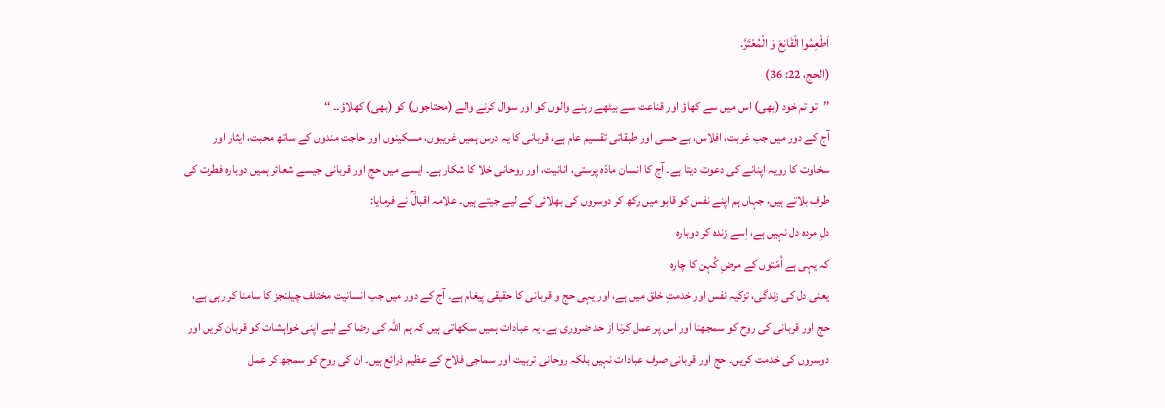اَطْعِمُوا الْقَانِعَ وَ الْمُعْتَرَّ.
(الحج، 22: 36)
’’تو تم خود (بھی) اس میں سے کھاؤ اور قناعت سے بیٹھے رہنے والوں کو اور سوال کرنے والے (محتاجوں) کو (بھی) کھلاؤ۔۔ ‘‘
آج کے دور میں جب غربت، افلاس، بے حسی اور طبقاتی تقسیم عام ہے، قربانی کا یہ درس ہمیں غریبوں، مسکینوں اور حاجت مندوں کے ساتھ محبت، ایثار اور سخاوت کا رویہ اپنانے کی دعوت دیتا ہے۔ آج کا انسان مادّہ پرستی، انانیت، اور روحانی خلا کا شکار ہے۔ ایسے میں حج اور قربانی جیسے شعائر ہمیں دوبارہ فطرت کی طرف بلاتے ہیں، جہاں ہم اپنے نفس کو قابو میں رکھ کر دوسروں کی بھلائی کے لیے جیتے ہیں۔ علامہ اقبالؒ نے فرمایا:
دلِ مردہ دل نہیں ہے، اِسے زندہ کر دوبارہ
کہ یہی ہے اُمّتوں کے مرضِ کُہن کا چارہ
یعنی دل کی زندگی، تزکیہ نفس اور خدمتِ خلق میں ہے، اور یہی حج و قربانی کا حقیقی پیغام ہے۔ آج کے دور میں جب انسانیت مختلف چیلنجز کا سامنا کر رہی ہے، حج اور قربانی کی روح کو سمجھنا اور اس پر عمل کرنا از حد ضروری ہے۔ یہ عبادات ہمیں سکھاتی ہیں کہ ہم اللہ کی رضا کے لیے اپنی خواہشات کو قربان کریں اور دوسروں کی خدمت کریں۔ حج اور قربانی صرف عبادات نہیں بلکہ روحانی تربیت اور سماجی فلاح کے عظیم ذرائع ہیں۔ ان کی روح کو سمجھ کر عمل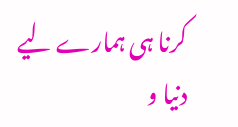کرنا ہی ہمارے لیے دنیا و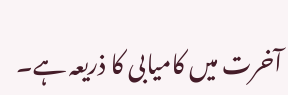آخرت میں کامیابی کا ذریعہ ہے۔